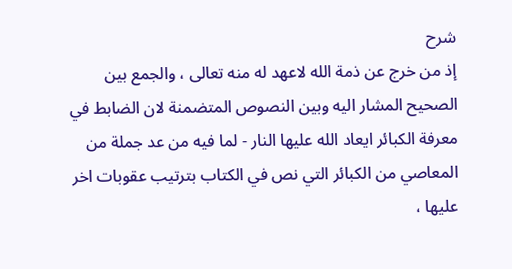شرح
إذ من خرج عن ذمة الله لاعهد له منه تعالى ، والجمع بين الصحيح المشار اليه وبين النصوص المتضمنة لان الضابط في معرفة الكبائر ايعاد الله عليها النار - لما فيه من عد جملة من المعاصي من الكبائر التي نص في الكتاب بترتيب عقوبات اخر عليها ،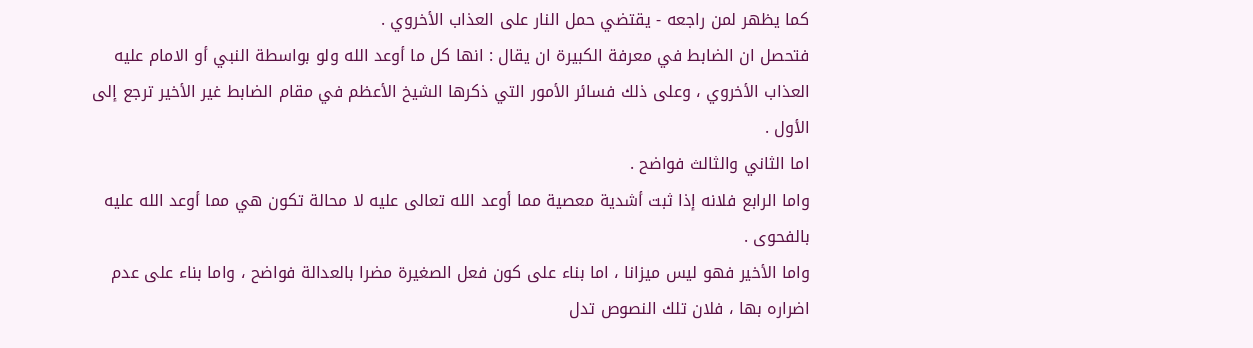كما يظهر لمن راجعه - يقتضي حمل النار على العذاب الأخروي .
فتحصل ان الضابط في معرفة الكبيرة ان يقال : انها كل ما أوعد الله ولو بواسطة النبي أو الامام عليه العذاب الأخروي ، وعلى ذلك فسائر الأمور التي ذكرها الشيخ الأعظم في مقام الضابط غير الأخير ترجع إلى الأول .
اما الثاني والثالث فواضح .
واما الرابع فلانه إذا ثبت أشدية معصية مما أوعد الله تعالى عليه لا محالة تكون هي مما أوعد الله عليه بالفحوى .
واما الأخير فهو ليس ميزانا ، اما بناء على كون فعل الصغيرة مضرا بالعدالة فواضح ، واما بناء على عدم اضراره بها ، فلان تلك النصوص تدل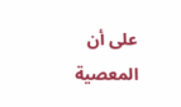على أن المعصية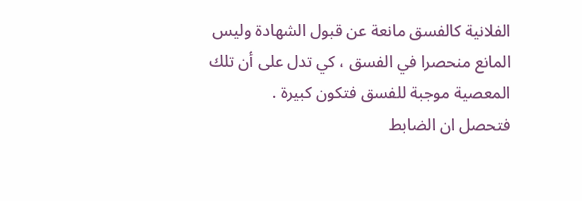الفلانية كالفسق مانعة عن قبول الشهادة وليس المانع منحصرا في الفسق ، كي تدل على أن تلك المعصية موجبة للفسق فتكون كبيرة .
فتحصل ان الضابط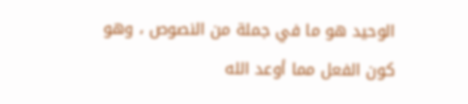الوحيد هو ما في جملة من النصوص ، وهو كون الفعل مما أوعد الله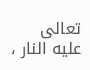تعالى عليه النار ،